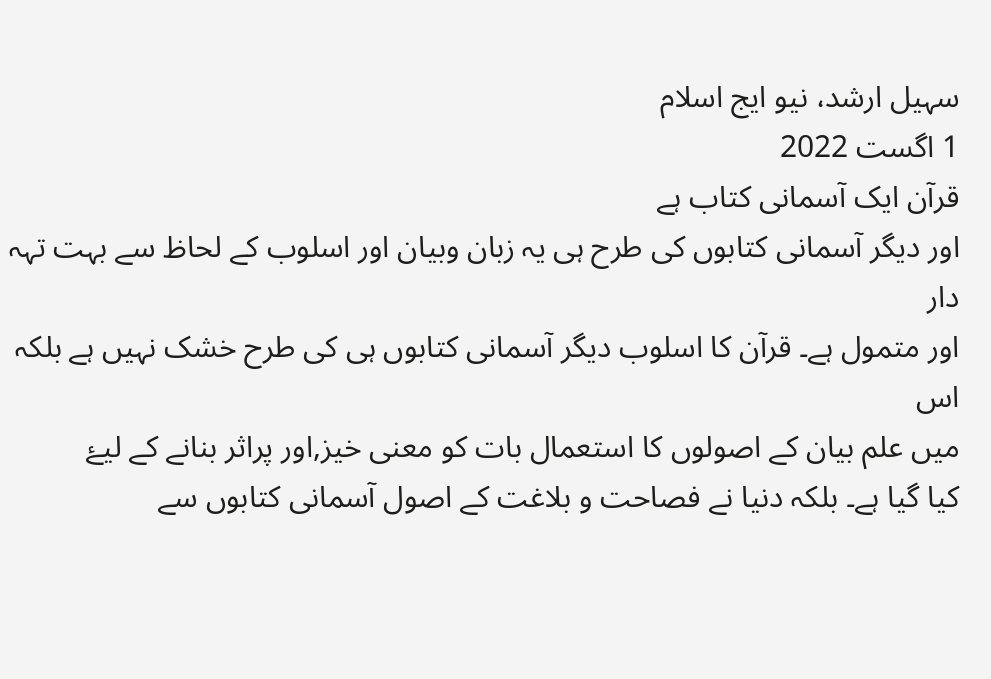سہیل ارشد، نیو ایج اسلام
1 اگست 2022
قرآن ایک آسمانی کتاب ہے
اور دیگر آسمانی کتابوں کی طرح ہی یہ زبان وبیان اور اسلوب کے لحاظ سے بہت تہہ دار
اور متمول ہے۔ قرآن کا اسلوب دیگر آسمانی کتابوں ہی کی طرح خشک نہیں ہے بلکہ اس
میں علم بیان کے اصولوں کا استعمال بات کو معنی خیز,اور پراثر بنانے کے لیۓ
کیا گیا ہے۔ بلکہ دنیا نے فصاحت و بلاغت کے اصول آسمانی کتابوں سے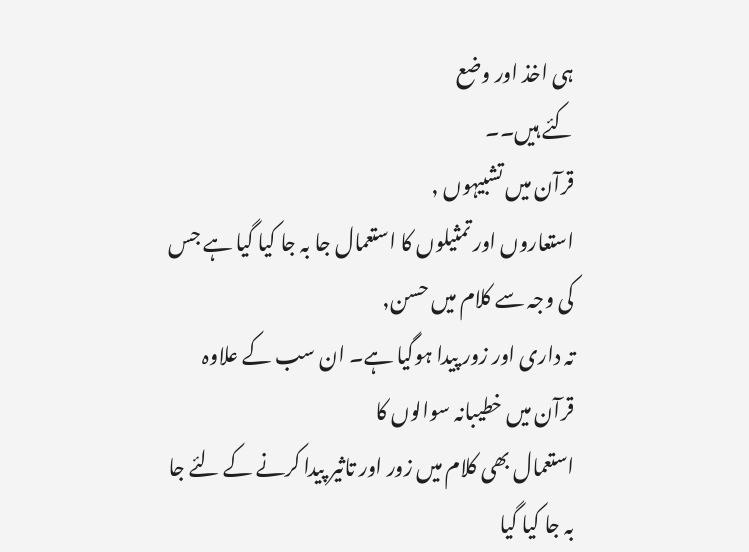ہی اخذ اور وضع
کئے ہیں۔۔
قرآن میں تشبیہوں ,
استعاروں اور تمثیلوں کا استعمال جا بہ جا کیا گیا ہے جس کی وجہ سے کلام میں حسن,
تہ داری اور زور پیدا ہوگیا ہے۔ ان سب کے علاوہ قرآن میں خطیبانہ سوالوں کا
استعمال بھی کلام میں زور اور تاثیر پیدا کرنے کے لئے جا بہ جا کیا گیا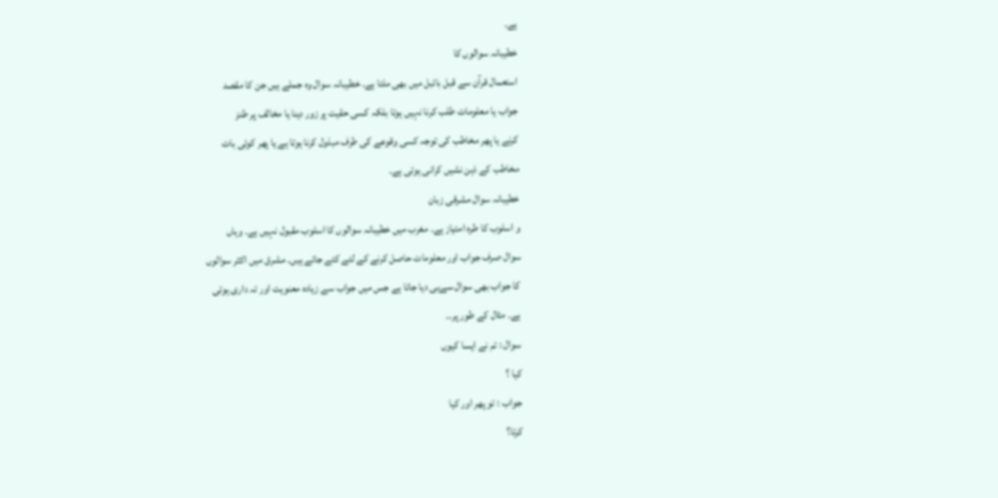ہے۔
خطیبانہ سوالوں کا
استعمال قرآن سے قبل بائبل میں بھی ملتا ہے۔ خطیبانہ سوال وہ جملے ہیں جن کا مقصد
جواب یا معلومات طلب کرنا نہیں ہوتا بلکہ کسی حقیت پر زور دینا یا مخالف پر طنز
کرنے یا پھر مخاطب کی توجہ کسی وقوعے کی طرف مبذول کرنا ہوتا ہے یا پھر کوئی بات
مخاطب کے ذہن نشیں کرانی ہوتی ہے۔
خطیبانہ سوال مشرقی زبان
و اسلوب کا طرہ امتیاز ہے۔ مغرب میں خطیبانہ سوالوں کا اسلوب مقبول نہیں ہے۔ وہاں
سوال صرف جواب اور معلومات حاصل کرنے کے لئے کئے جاتے ہیں۔ مشرق میں اکثر سوالوں
کا جواب بھی سوال سےہی دیا جاتا ہے جس میں جواب سے زیادہ معنویت اور تہ داری ہوتی
ہے۔ مثال کے طور پر۔۔
سوال : تم نے ایسا کیوں
کیا ؟
جواب : تو پھر اور کیا
کرتا؟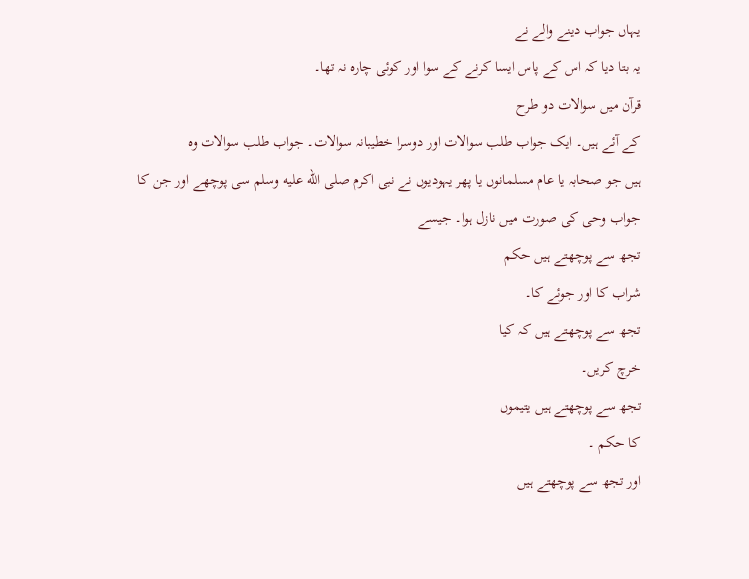یہاں جواب دینے والے نے
یہ بتا دیا کہ اس کے پاس ایسا کرنے کے سوا اور کوئی چارہ نہ تھا۔
قرآن میں سوالات دو طرح
کے آئے ہیں۔ ایک جواب طلب سوالات اور دوسرا خطیبانہ سوالات۔ جواب طلب سوالات وہ
ہیں جو صحابہ یا عام مسلمانوں یا پھر یہودیوں نے نبی اکرم صلى الله عليه وسلم سی پوچھے اور جن کا
جواب وحی کی صورت میں نازل ہوا۔ جیسے
تجھ سے پوچھتے ہیں حکم
شراب کا اور جوئے کا۔
تجھ سے پوچھتے ہیں کہ کیا
خرچ کریں۔
تجھ سے پوچھتے ہیں یتیموں
کا حکم ۔
اور تجھ سے پوچھتے ہیں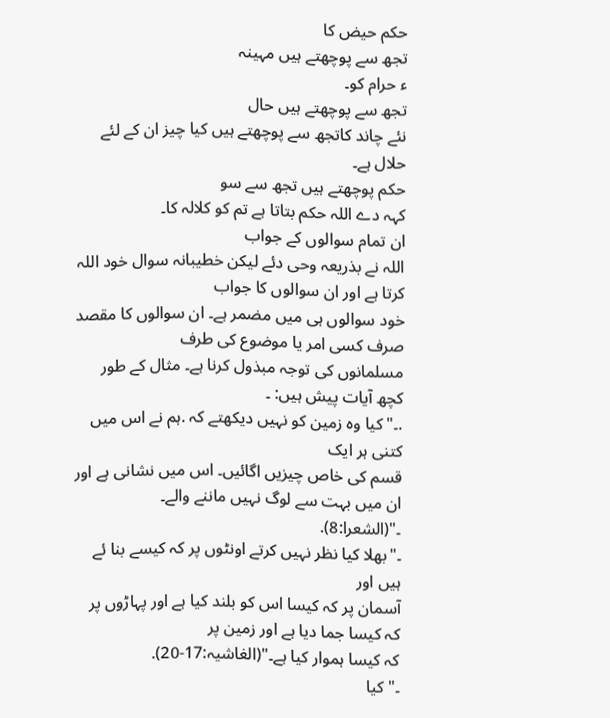حکم حیض کا
تجھ سے پوچھتے ہیں مہینہ
ء حرام کو۔
تجھ سے پوچھتے ہیں حال
نئے چاند کاتجھ سے پوچھتے ہیں کیا چیز ان کے لئے حلال ہے۔
حکم پوچھتے ہیں تجھ سے سو
کہہ دے اللہ حکم بتاتا ہے تم کو کلالہ کا۔
ان تمام سوالوں کے جواب
اللہ نے بذریعہ وحی دئے لیکن خطیبانہ سوال خود اللہ کرتا ہے اور ان سوالوں کا جواب
خود سوالوں ہی میں مضمر ہے۔ ان سوالوں کا مقصد صرف کسی امر یا موضوع کی طرف
مسلمانوں کی توجہ مبذول کرنا ہے۔ مثال کے طور کچھ آیات پیش ہیں: ۔
.۔"کیا وہ زمین کو نہیں دیکھتے کہ .ہم نے اس میں کتنی ہر ایک
قسم کی خاص چیزیں اگائیں۔ اس میں نشانی ہے اور ان میں بہت سے لوگ نہیں ماننے والے۔
۔"(الشعرا:8).
۔"بھلا کیا نظر نہیں کرتے اونٹوں پر کہ کیسے بنا ئے ہیں اور
آسمان پر کہ کیسا اس کو بلند کیا ہے اور پہاڑوں پر کہ کیسا جما دیا ہے اور زمین پر
کہ کیسا ہموار کیا ہے۔"(الغاشیہ:17-20).
۔"کیا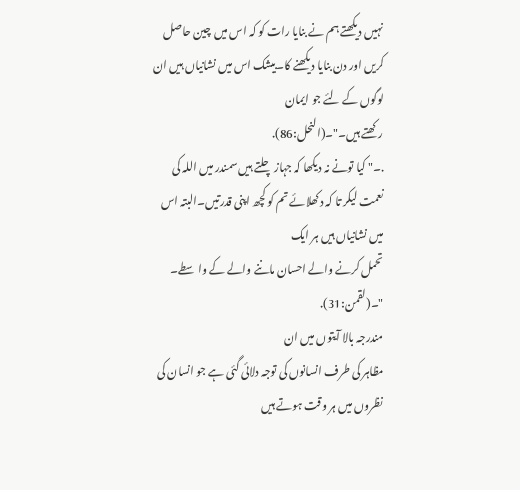نہیں دیکھتے ہم نے بنایا رات کو کہ اس میں چین حاصل
کریں اور دن بنایا دیکھنے کا۔بیشک اس میں نشانیاں ہیں ان لوگوں کے لئے جو ایمان
رکھتے ہیں۔"۔(النحل:86).
.۔" کیا تونے نہ دیکھا کہ جہاز چلتے ہیں سمندر میں اللہ کی
نعمت لیکر تا کہ دکھلائے تم کو کچھ اپنی قدرتیں۔البتہ اس میں نشانیاں ہیں ہر ایک
تحمل کرنے والے احسان ماننے والے کے واسطے۔ "۔(لقمن:31).
مندرجہ بالا آیتوں میں ان
مظاہر کی طرف انسانوں کی توجہ دلائی گئی ہے جو انسان کی نظروں میں ہر وقت ہوتے ہیں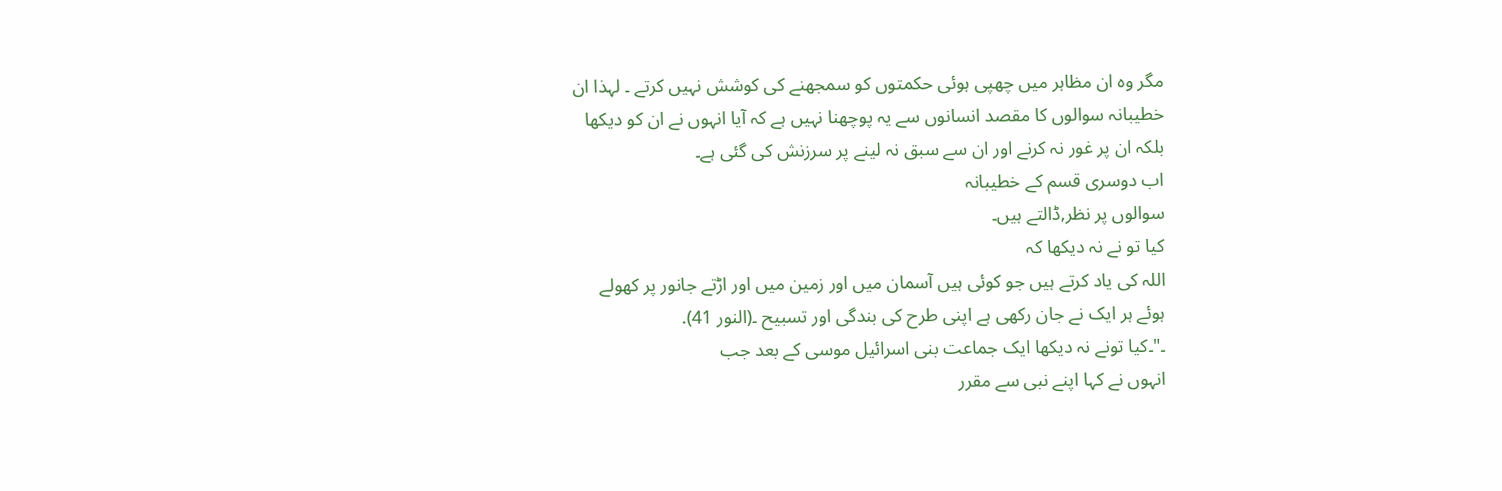مگر وہ ان مظاہر میں چھپی ہوئی حکمتوں کو سمجھنے کی کوشش نہیں کرتے ۔ لہذا ان
خطیبانہ سوالوں کا مقصد انسانوں سے یہ پوچھنا نہیں ہے کہ آیا انہوں نے ان کو دیکھا
بلکہ ان پر غور نہ کرنے اور ان سے سبق نہ لینے پر سرزنش کی گئی ہے۔
اب دوسری قسم کے خطیبانہ
سوالوں پر نظر,ڈالتے ہیں۔
کیا تو نے نہ دیکھا کہ
اللہ کی یاد کرتے ہیں جو کوئی ہیں آسمان میں اور زمین میں اور اڑتے جانور پر کھولے
ہوئے ہر ایک نے جان رکھی ہے اپنی طرح کی بندگی اور تسبیح ۔(النور 41).
۔"۔کیا تونے نہ دیکھا ایک جماعت بنی اسرائیل موسی کے بعد جب
انہوں نے کہا اپنے نبی سے مقرر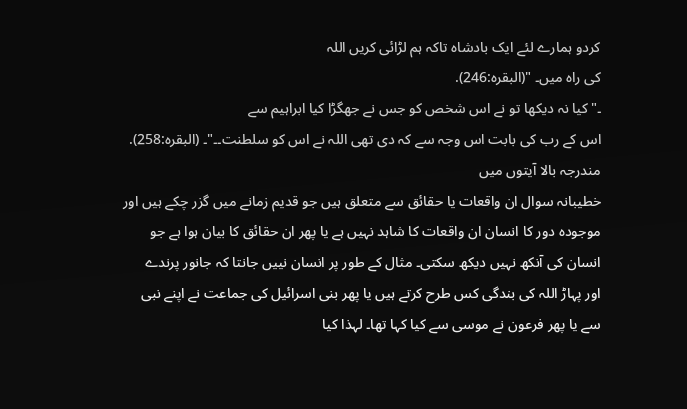کردو ہمارے لئے ایک بادشاہ تاکہ ہم لڑائی کریں اللہ
کی راہ میں۔ "(البقرہ:246).
۔"کیا نہ دیکھا تو نے اس شخص کو جس نے جھگڑا کیا ابراہیم سے
اس کے رب کی بابت اس وجہ سے کہ دی تھی اللہ نے اس کو سلطنت۔۔"۔ (البقرہ:258).
مندرجہ بالا آیتوں میں
خطیبانہ سوال ان واقعات یا حقائق سے متعلق ہیں جو قدیم زمانے میں گزر چکے ہیں اور
موجودہ دور کا انسان ان واقعات کا شاہد نہیں ہے یا پھر ان حقائق کا بیان ہوا ہے جو
انسان کی آنکھ نہیں دیکھ سکتی۔ مثال کے طور پر انسان نییں جانتا کہ جانور پرندے
اور پہاڑ اللہ کی بندگی کس طرح کرتے ہیں یا پھر بنی اسرائیل کی جماعت نے اپنے نبی
سے یا پھر فرعون نے موسی سے کیا کہا تھا۔ لہذا کیا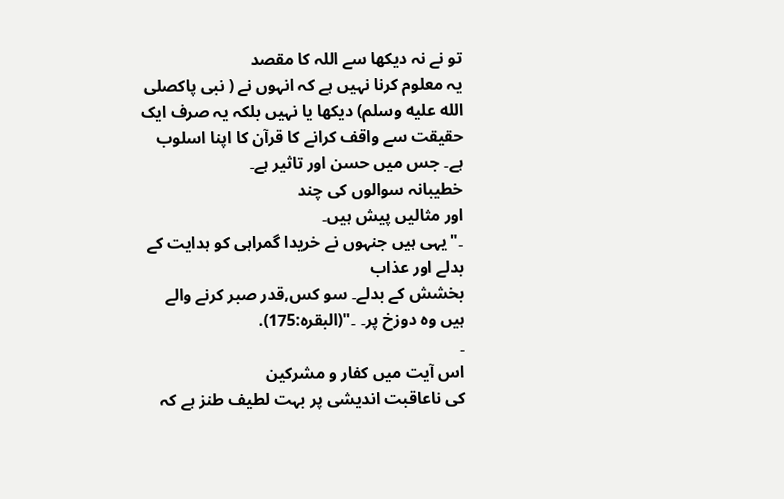تو نے نہ دیکھا سے اللہ کا مقصد
یہ معلوم کرنا نہیں ہے کہ انہوں نے ( نبی پاکصلى الله عليه وسلم) دیکھا یا نہیں بلکہ یہ صرف ایک
حقیقت سے واقف کرانے کا قرآن کا اپنا اسلوب ہے۔ جس میں حسن اور تاثیر ہے۔
خطیبانہ سوالوں کی چند
اور مثالیں پیش ہیں۔
۔"یہی ہیں جنہوں نے خریدا گمراہی کو ہدایت کے بدلے اور عذاب
بخشش کے بدلے۔ سو کس,قدر صبر کرنے والے ہیں وہ دوزخ پر۔ ۔"(البقرہ:175).
۔
اس آیت میں کفار و مشرکین
کی ناعاقبت اندیشی پر بہت لطیف طنز ہے کہ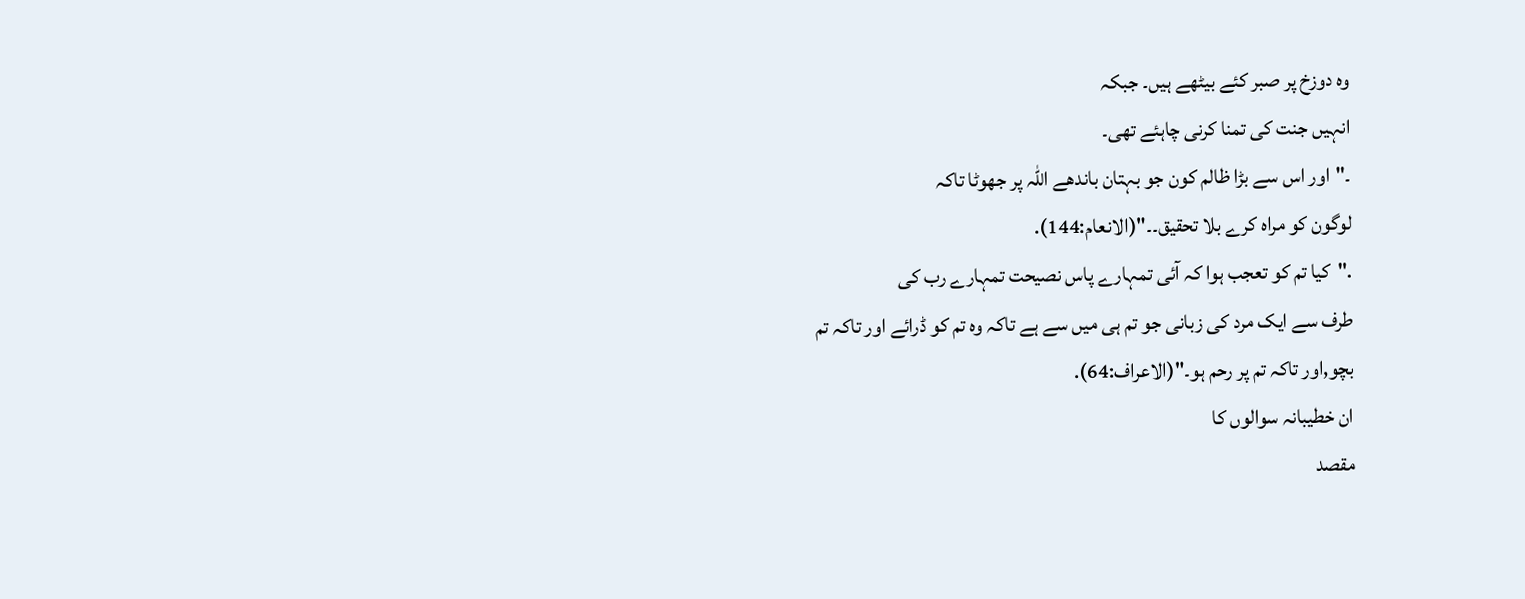وہ دوزخ پر صبر کئے بیٹھے ہیں۔ جبکہ
انہیں جنت کی تمنا کرنی چاہئے تھی۔
۔"اور اس سے بڑا ظالم کون جو بہتان باندھے اللہ پر جھوٹا تاکہ
لوگون کو مراہ کرے بلا تحقیق۔۔"(الانعام:144).
."کیا تم کو تعجب ہوا کہ آئی تمہارے پاس نصیحت تمہارے رب کی
طرف سے ایک مرد کی زبانی جو تم ہی میں سے ہے تاکہ وہ تم کو ڈرائے اور تاکہ تم
بچو,اور تاکہ تم پر رحم ہو۔"(الاعراف:64).
ان خطیبانہ سوالوں کا
مقصد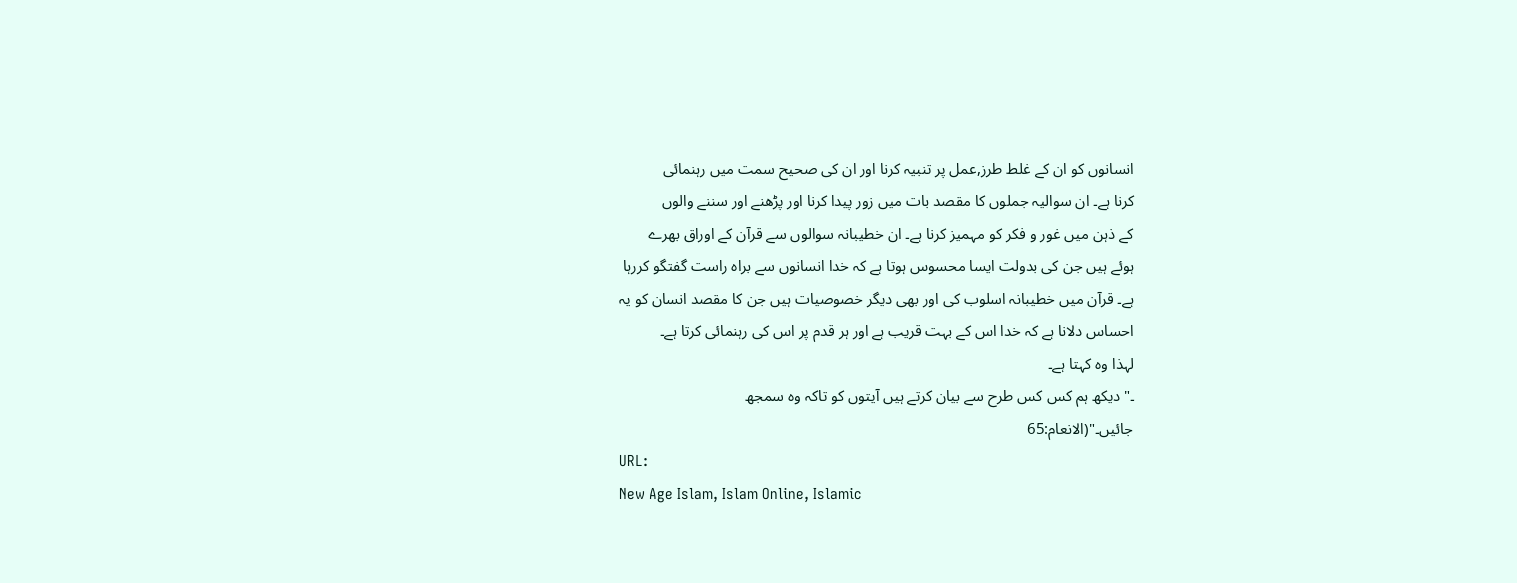انسانوں کو ان کے غلط طرز,عمل پر تنبیہ کرنا اور ان کی صحیح سمت میں رہنمائی
کرنا ہے۔ ان سوالیہ جملوں کا مقصد بات میں زور پیدا کرنا اور پڑھنے اور سننے والوں
کے ذہن میں غور و فکر کو مہمیز کرنا ہے۔ ان خطیبانہ سوالوں سے قرآن کے اوراق بھرے
ہوئے ہیں جن کی بدولت ایسا محسوس ہوتا ہے کہ خدا انسانوں سے براہ راست گفتگو کررہا
ہے۔ قرآن میں خطیبانہ اسلوب کی اور بھی دیگر خصوصیات ہیں جن کا مقصد انسان کو یہ
احساس دلانا ہے کہ خدا اس کے بہت قریب ہے اور ہر قدم پر اس کی رہنمائی کرتا ہے۔
لہذا وہ کہتا ہے۔
۔"دیکھ ہم کس کس طرح سے بیان کرتے ہیں آیتوں کو تاکہ وہ سمجھ
جائیں۔"(الانعام:65
URL:
New Age Islam, Islam Online, Islamic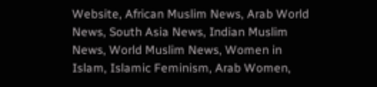Website, African Muslim News, Arab World News, South Asia News, Indian Muslim News, World Muslim News, Women in Islam, Islamic Feminism, Arab Women,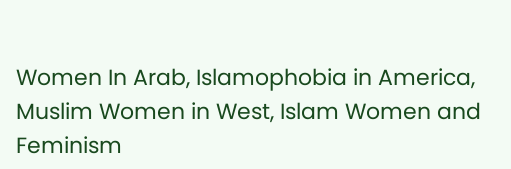Women In Arab, Islamophobia in America, Muslim Women in West, Islam Women and Feminism